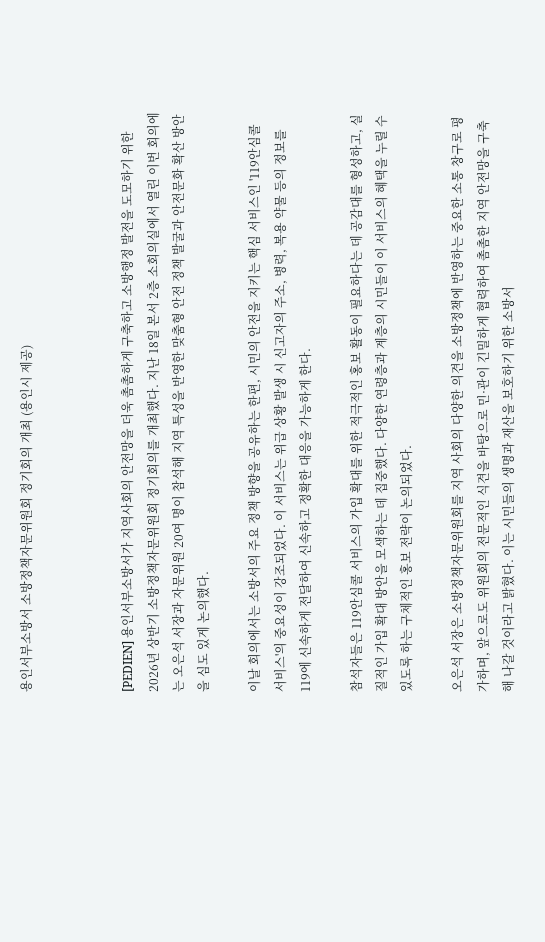용인서부소방서 소방정책자문위원회 정기회의 개최 (용인시 제공)



[PEDIEN] 용인서부소방서가 지역사회의 안전망을 더욱 촘촘하게 구축하고 소방행정 발전을 도모하기 위한 2026년 상반기 소방정책자문위원회 정기회의를 개최했다. 지난 18일 본서 2층 소회의실에서 열린 이번 회의에는 오은석 서장과 자문위원 20여 명이 참석해 지역 특성을 반영한 맞춤형 안전 정책 발굴과 안전문화 확산 방안을 심도 있게 논의했다.

이날 회의에서는 소방서의 주요 정책 방향을 공유하는 한편, 시민의 안전을 지키는 핵심 서비스인 '119안심콜 서비스'의 중요성이 강조되었다. 이 서비스는 위급 상황 발생 시 신고자의 주소, 병력, 복용 약물 등의 정보를 119에 신속하게 전달하여 신속하고 정확한 대응을 가능하게 한다.

참석자들은 119안심콜 서비스의 가입 확대를 위한 적극적인 홍보 활동이 필요하다는 데 공감대를 형성하고, 실질적인 가입 확대 방안을 모색하는 데 집중했다. 다양한 연령층과 계층의 시민들이 이 서비스의 혜택을 누릴 수 있도록 하는 구체적인 홍보 전략이 논의되었다.

오은석 서장은 소방정책자문위원회를 지역 사회의 다양한 의견을 소방정책에 반영하는 중요한 소통 창구로 평가하며, 앞으로도 위원회의 전문적인 식견을 바탕으로 민·관이 긴밀하게 협력하여 촘촘한 지역 안전망을 구축해 나갈 것이라고 밝혔다. 이는 시민들의 생명과 재산을 보호하기 위한 소방서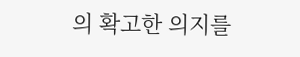의 확고한 의지를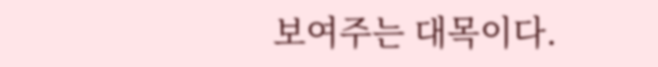보여주는 대목이다.